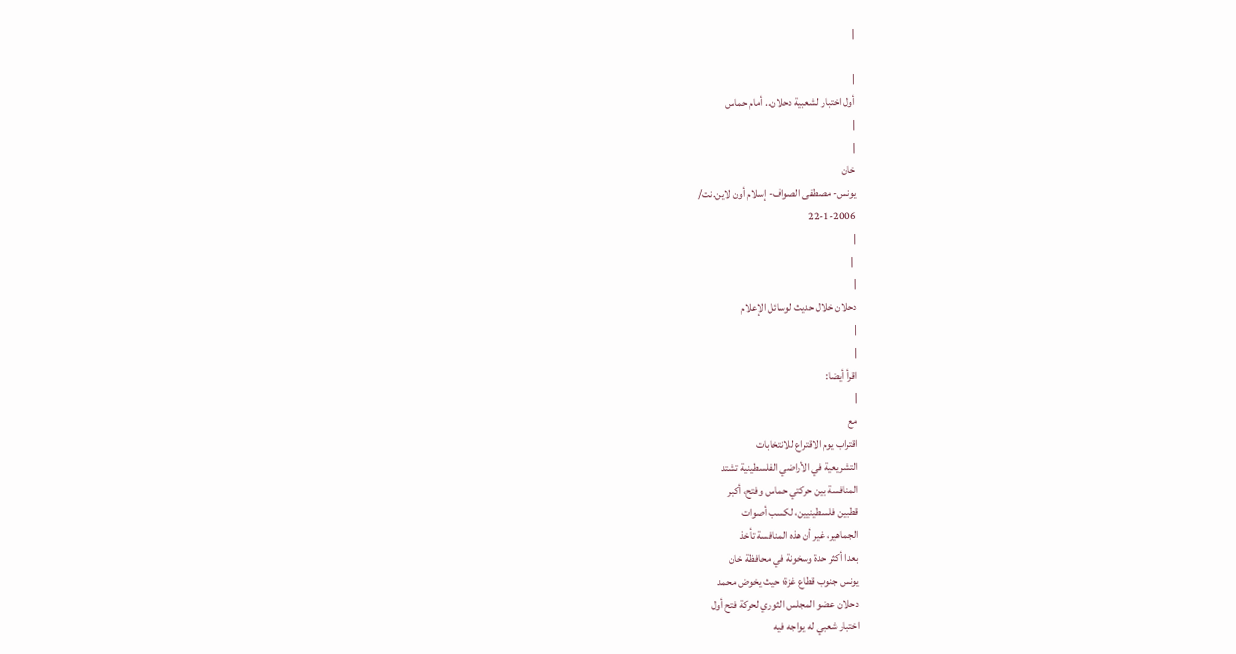|

|
أول اختبار لشعبية دحلان.. أمام حماس
|
|
خان
يونس- مصطفى الصواف- إسلام أون لاين.نت/
22-1-2006
|
 |
|
دحلان خلال حديث لوسائل الإعلام
|
|
اقرأ أيضا:
|
مع
اقتراب يوم الاقتراع للانتخابات
التشريعية في الأراضي الفلسطينية تشتد
المنافسة بين حركتي حماس وفتح، أكبر
قطبين فلسطينيين، لكسب أصوات
الجماهير، غير أن هذه المنافسة تأخذ
بعدا أكثر حدة وسخونة في محافظة خان
يونس جنوب قطاع غزة؛ حيث يخوض محمد
دحلان عضو المجلس الثوري لحركة فتح أول
اختبار شعبي له يواجه فيه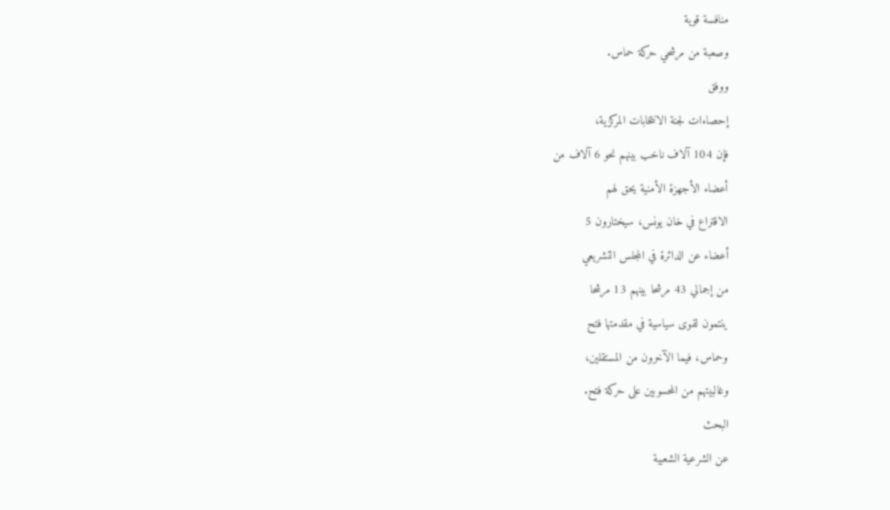منافسة قوية
وصعبة من مرشحي حركة حماس.
ووفق
إحصاءات لجنة الانتخابات المركزية،
فإن 104 آلاف ناخب بينهم نحو 6 آلاف من
أعضاء الأجهزة الأمنية يحق لهم
الاقتراع في خان يونس، سيختارون 5
أعضاء عن الدائرة في المجلس التشريعي
من إجمالي 43 مرشحا بينهم 13 مرشحا
ينتمون لقوى سياسية في مقدمتها فتح
وحماس، فيما الآخرون من المستقلين،
وغالبيتهم من المحسوبين على حركة فتح.
البحث
عن الشرعية الشعبية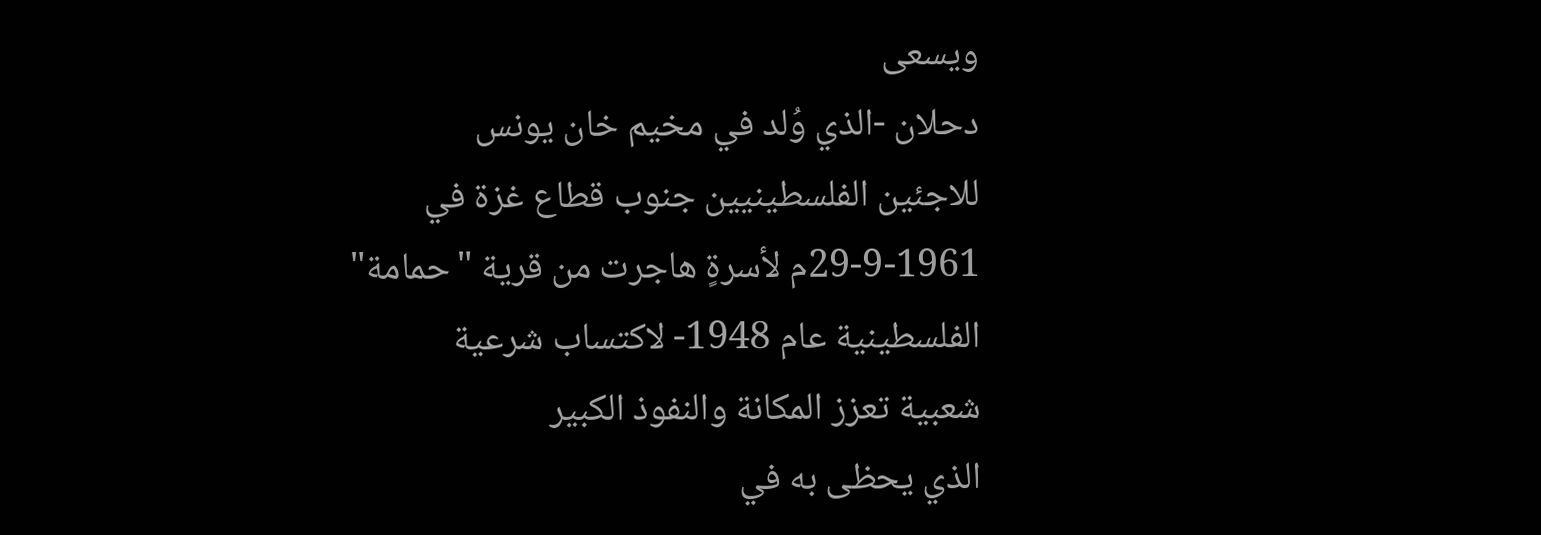ويسعى
دحلان -الذي وُلد في مخيم خان يونس
للاجئين الفلسطينيين جنوب قطاع غزة في
29-9-1961م لأسرةٍ هاجرت من قرية "حمامة"
الفلسطينية عام 1948- لاكتساب شرعية
شعبية تعزز المكانة والنفوذ الكبير
الذي يحظى به في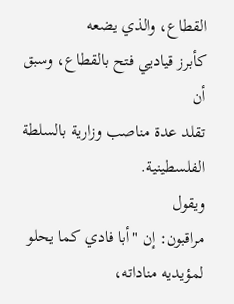القطاع، والذي يضعه
كأبرز قياديي فتح بالقطاع، وسبق أن
تقلد عدة مناصب وزارية بالسلطة
الفلسطينية.
ويقول
مراقبون: إن "أبا فادي كما يحلو
لمؤيديه مناداته،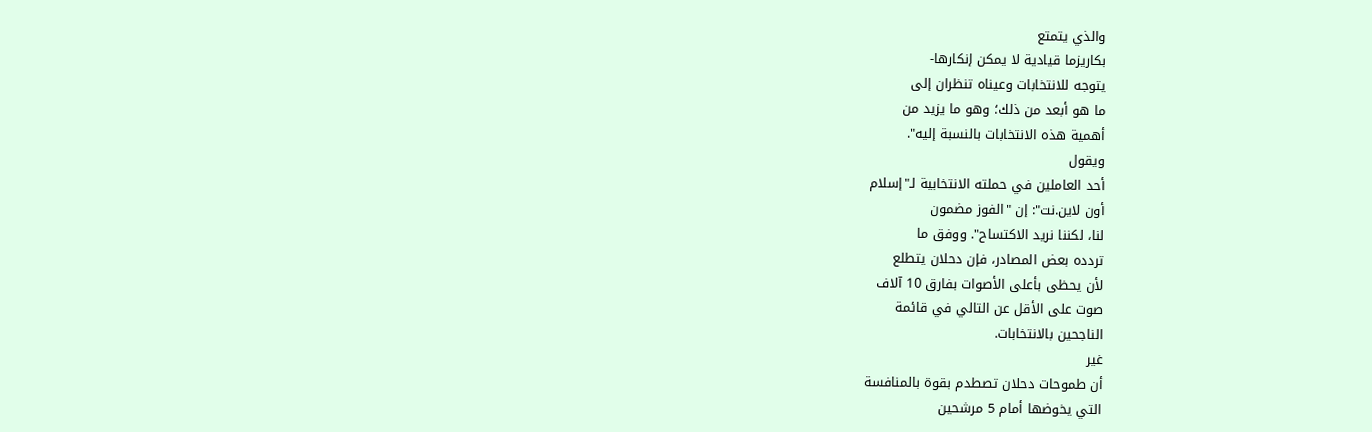والذي يتمتع
بكاريزما قيادية لا يمكن إنكارها-
يتوجه للانتخابات وعيناه تنظران إلى
ما هو أبعد من ذلك؛ وهو ما يزيد من
أهمية هذه الانتخابات بالنسبة إليه".
ويقول
أحد العاملين في حملته الانتخابية لـ"إسلام
أون لاين.نت": إن "الفوز مضمون
لنا، لكننا نريد الاكتساح". ووفق ما
تردده بعض المصادر، فإن دحلان يتطلع
لأن يحظى بأعلى الأصوات بفارق 10 آلاف
صوت على الأقل عن التالي في قائمة
الناجحين بالانتخابات.
غير
أن طموحات دحلان تصطدم بقوة بالمنافسة
التي يخوضها أمام 5 مرشحين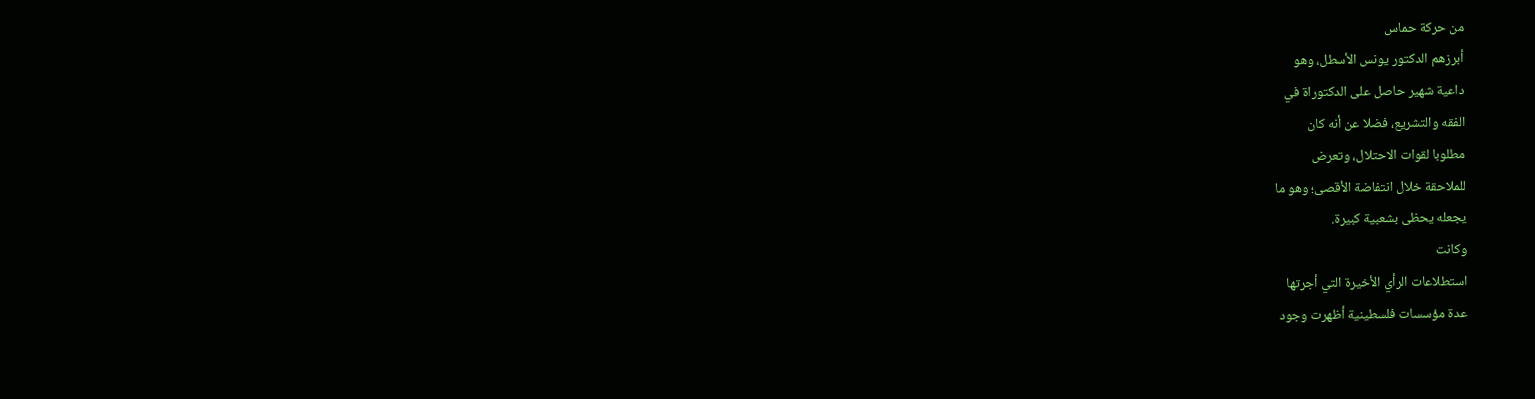من حركة حماس
أبرزهم الدكتور يونس الأسطل، وهو
داعية شهير حاصل على الدكتوراة في
الفقه والتشريع، فضلا عن أنه كان
مطلوبا لقوات الاحتلال، وتعرض
للملاحقة خلال انتفاضة الأقصى؛ وهو ما
يجعله يحظى بشعبية كبيرة.
وكانت
استطلاعات الرأي الأخيرة التي أجرتها
عدة مؤسسات فلسطينية أظهرت وجود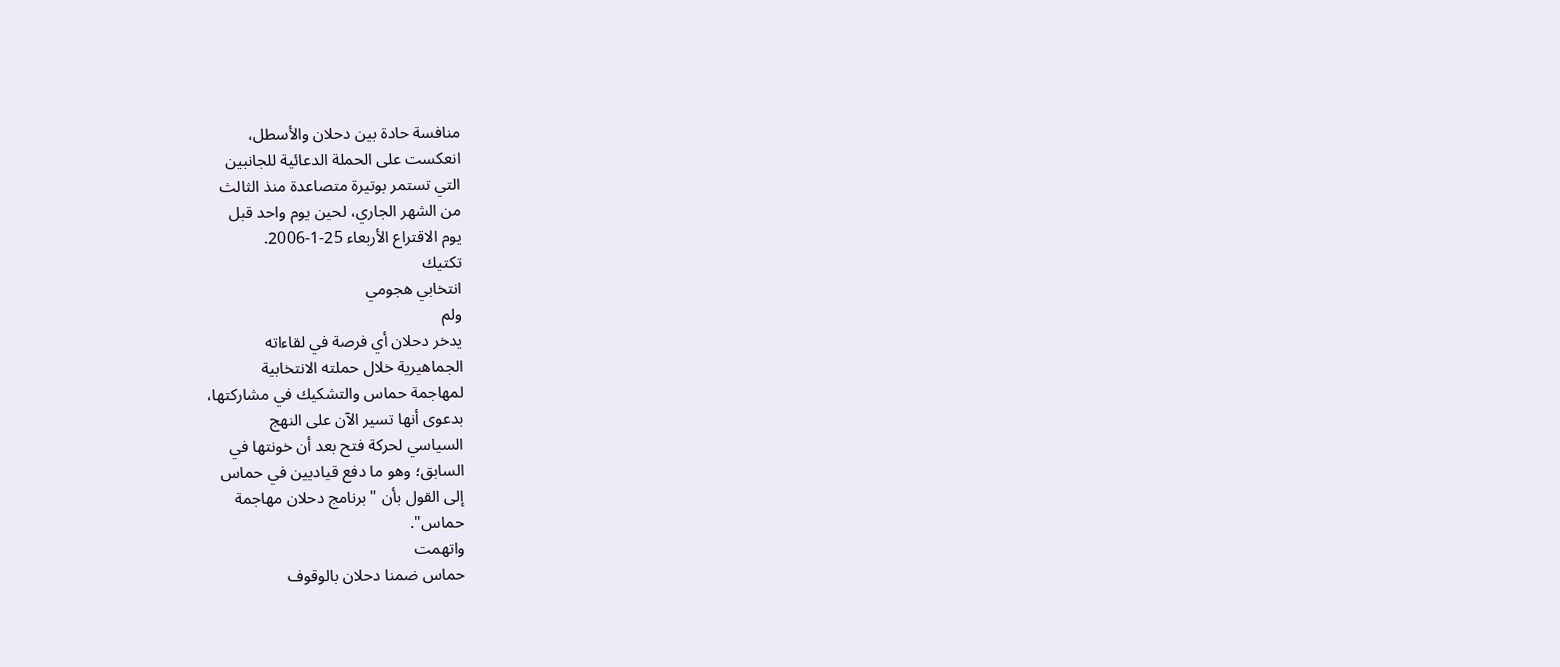منافسة حادة بين دحلان والأسطل،
انعكست على الحملة الدعائية للجانبين
التي تستمر بوتيرة متصاعدة منذ الثالث
من الشهر الجاري، لحين يوم واحد قبل
يوم الاقتراع الأربعاء 25-1-2006.
تكتيك
انتخابي هجومي
ولم
يدخر دحلان أي فرصة في لقاءاته
الجماهيرية خلال حملته الانتخابية
لمهاجمة حماس والتشكيك في مشاركتها،
بدعوى أنها تسير الآن على النهج
السياسي لحركة فتح بعد أن خونتها في
السابق؛ وهو ما دفع قياديين في حماس
إلى القول بأن "برنامج دحلان مهاجمة
حماس".
واتهمت
حماس ضمنا دحلان بالوقوف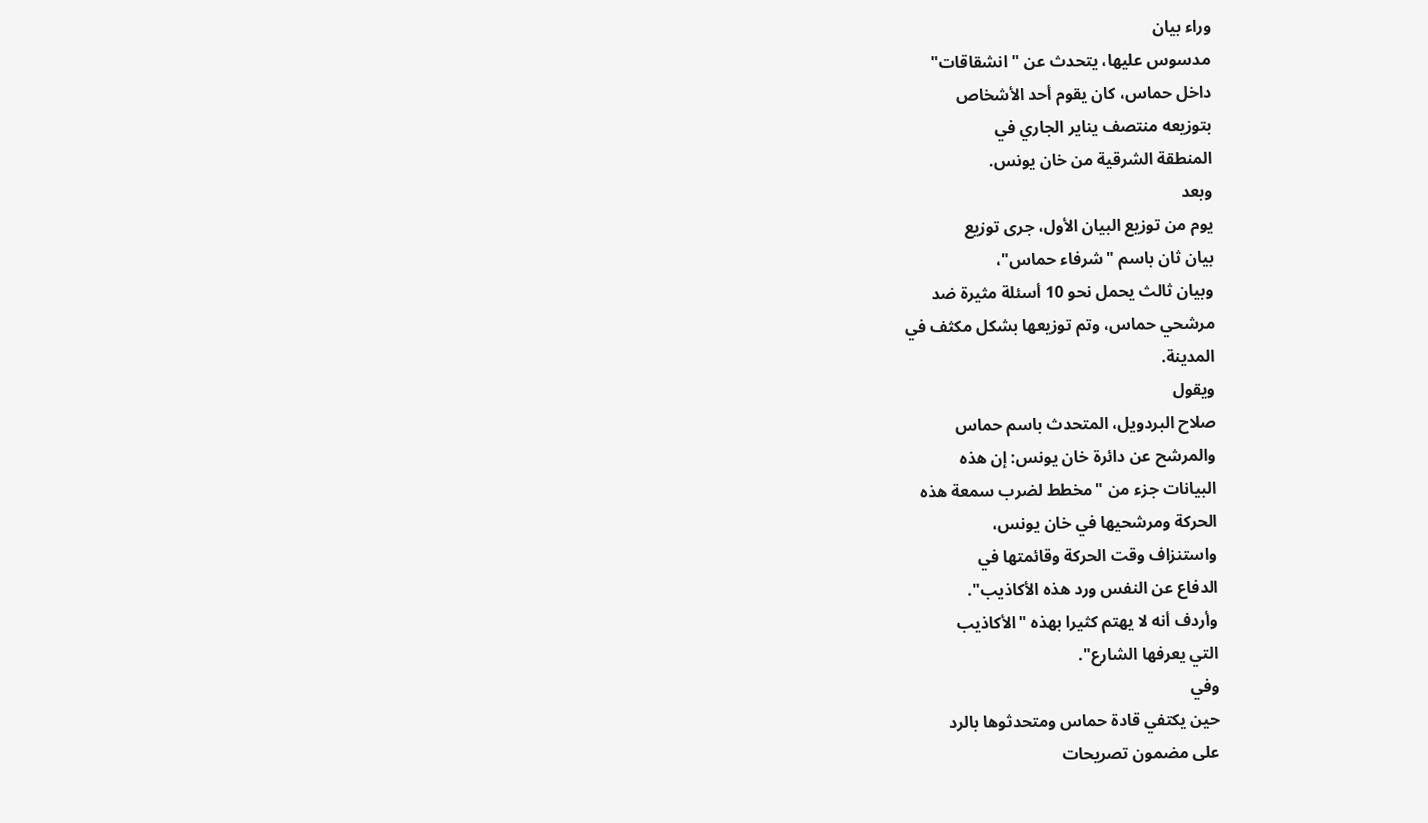وراء بيان
مدسوس عليها، يتحدث عن "انشقاقات"
داخل حماس، كان يقوم أحد الأشخاص
بتوزيعه منتصف يناير الجاري في
المنطقة الشرقية من خان يونس.
وبعد
يوم من توزيع البيان الأول، جرى توزيع
بيان ثان باسم "شرفاء حماس"،
وبيان ثالث يحمل نحو 10 أسئلة مثيرة ضد
مرشحي حماس، وتم توزيعها بشكل مكثف في
المدينة.
ويقول
صلاح البردويل، المتحدث باسم حماس
والمرشح عن دائرة خان يونس: إن هذه
البيانات جزء من "مخطط لضرب سمعة هذه
الحركة ومرشحيها في خان يونس،
واستنزاف وقت الحركة وقائمتها في
الدفاع عن النفس ورد هذه الأكاذيب".
وأردف أنه لا يهتم كثيرا بهذه "الأكاذيب
التي يعرفها الشارع".
وفي
حين يكتفي قادة حماس ومتحدثوها بالرد
على مضمون تصريحات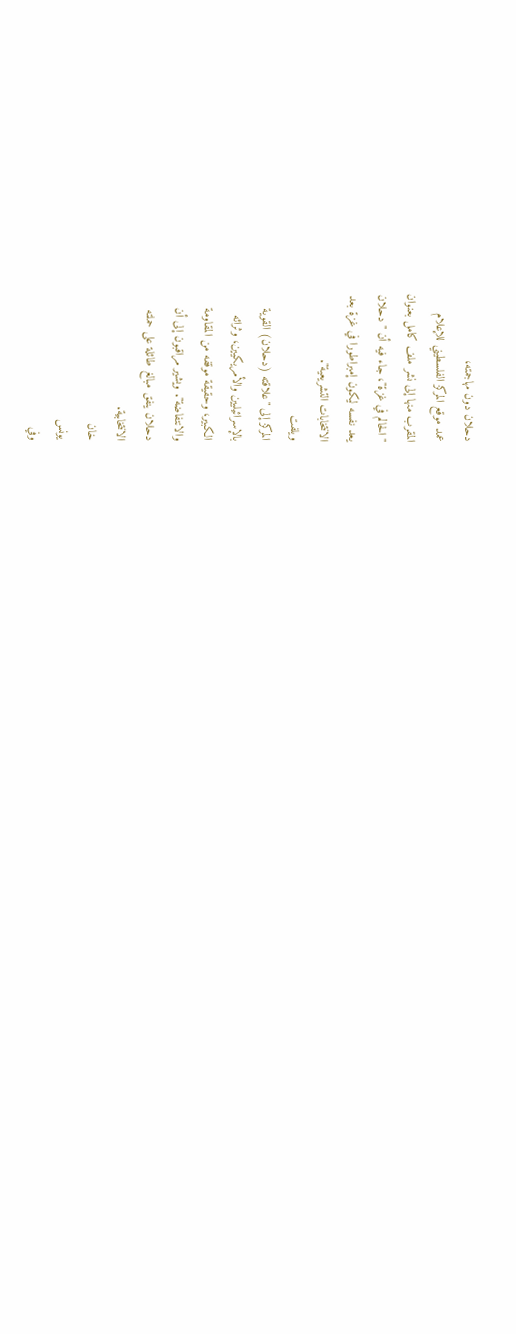دحلان دون مهاجمته،
عمد موقع المركز الفلسطيني للإعلام
المقرب منها إلى نشر ملف كامل بعنوان
"الحالم في غزة"، جاء فيه أن "دحلان
يعد نفسه ليكون إمبراطورا في غزة بعد
الانتخابات التشريعية".
ويلفت
المركز إلى "علاقته (دحلان) القوية
بالإسرائيليين والأمريكيين، وثرائه
الكبير، وحقيقة موقفه من المقاومة
والانتفاضة". ويشير مراقبون إلى أن
دحلان ينفق مبالغ طائلة على حملته
الانتخابية.
خان
يونس
وفي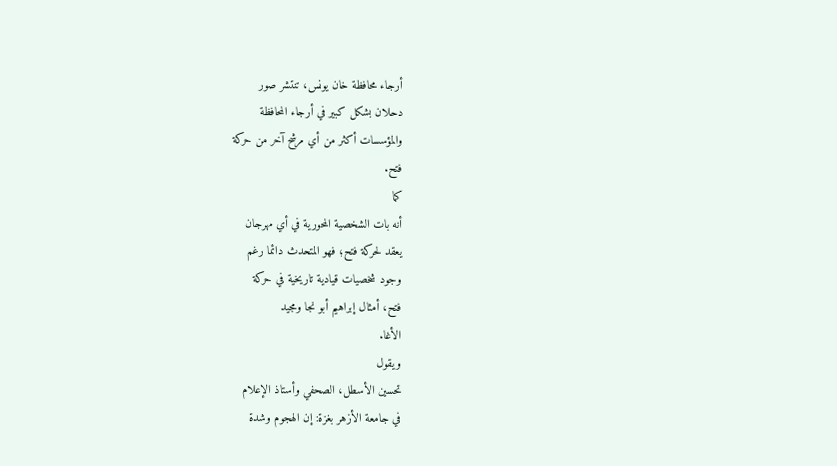أرجاء محافظة خان يونس، تنتشر صور
دحلان بشكل كبير في أرجاء المحافظة
والمؤسسات أكثر من أي مرشح آخر من حركة
فتح.
كما
أنه بات الشخصية المحورية في أي مهرجان
يعقد لحركة فتح؛ فهو المتحدث دائما رغم
وجود شخصيات قيادية تاريخية في حركة
فتح، أمثال إبراهيم أبو نجا ومجيد
الأغا.
ويقول
تحسين الأسطل، الصحفي وأستاذ الإعلام
في جامعة الأزهر بغزة: إن الهجوم وشدة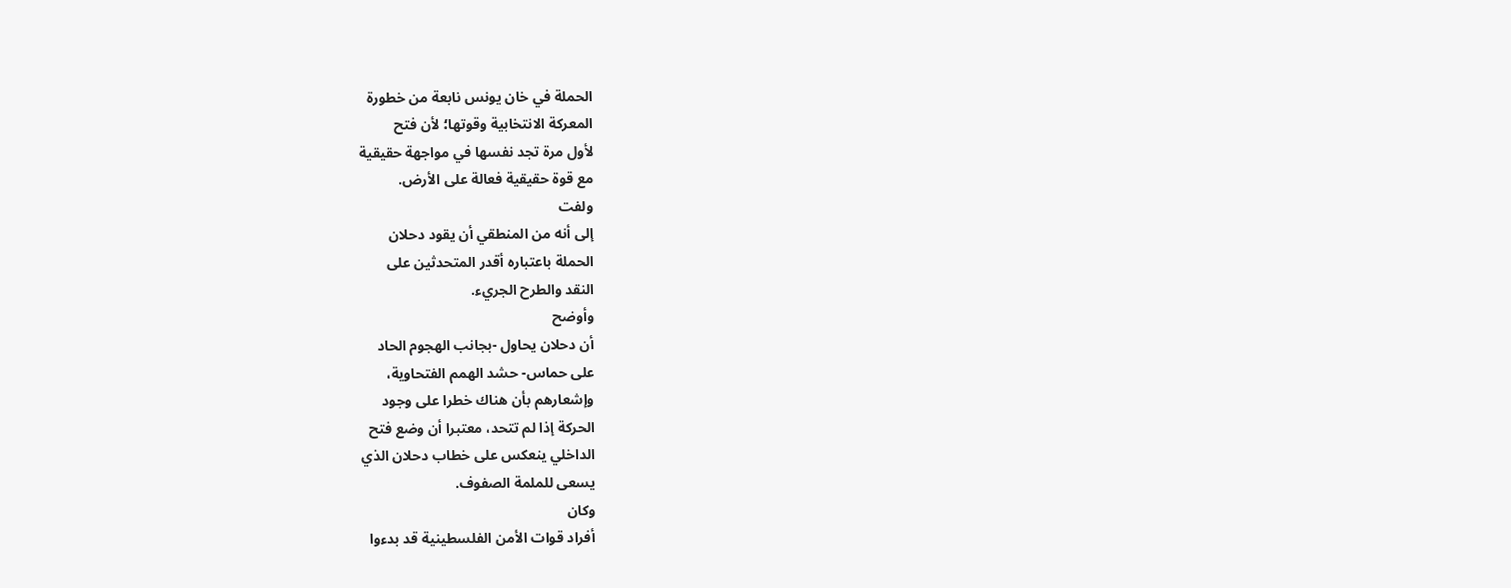الحملة في خان يونس نابعة من خطورة
المعركة الانتخابية وقوتها؛ لأن فتح
لأول مرة تجد نفسها في مواجهة حقيقية
مع قوة حقيقية فعالة على الأرض.
ولفت
إلى أنه من المنطقي أن يقود دحلان
الحملة باعتباره أقدر المتحدثين على
النقد والطرح الجريء.
وأوضح
أن دحلان يحاول -بجانب الهجوم الحاد
على حماس- حشد الهمم الفتحاوية،
وإشعارهم بأن هناك خطرا على وجود
الحركة إذا لم تتحد، معتبرا أن وضع فتح
الداخلي ينعكس على خطاب دحلان الذي
يسعى للملمة الصفوف.
وكان
أفراد قوات الأمن الفلسطينية قد بدءوا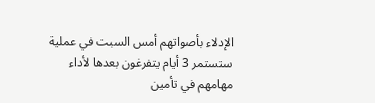الإدلاء بأصواتهم أمس السبت في عملية
ستستمر 3 أيام يتفرغون بعدها لأداء
مهامهم في تأمين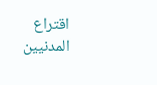اقتراع المدنيين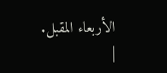الأربعاء المقبل.
|